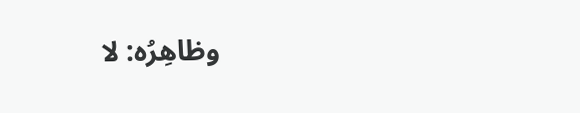وظاهِرُه: لا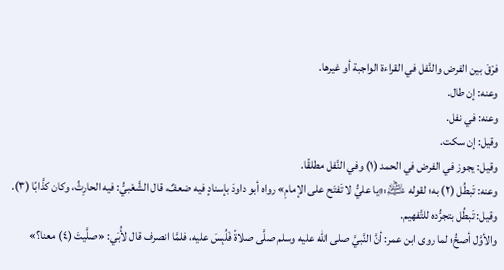فرْقَ بين الفرض والنَّفل في القراءة الواجبة أو غيرها.
وعنه: إن طال.
وعنه: في نفل.
وقيل: إن سكت.
وقيل: يجوز في الفرض في الحمد (١) وفي النَّفل مطلقًا.
وعنه: تَبطُل (٢) به؛ لقوله ﵇:«يا عليُّ لا تَفتَح على الإمامِ» رواه أبو داودَ بإسنادٍ فيه ضعفٌ، قال الشَّعْبيُّ: فيه الحارِثُ، وكان كذَّابًا (٣).
وقيل: تَبطُل بتجرُّده للتَّفهيم.
والأوَّل أصحُّ؛ لما روى ابن عمر: أنَّ النَّبيَّ صلى الله عليه وسلم صلَّى صلاةً فَلُبِسَ عليه، فلمَّا انصرف قال لأُبَي: «صلَّيتَ (٤) معنا؟»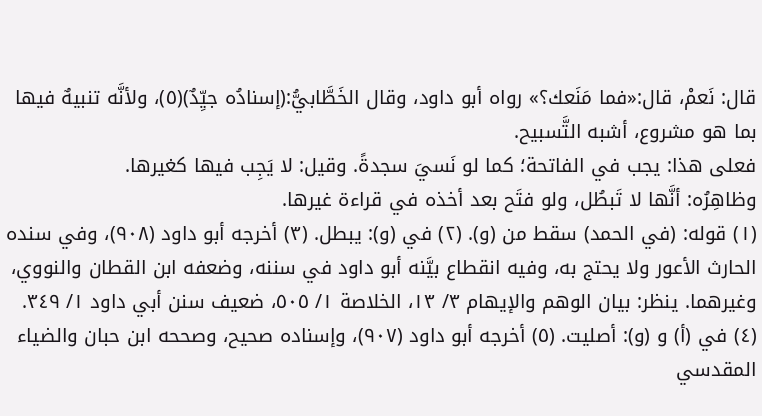قال: نَعمْ، قال:«فما مَنَعك؟» رواه أبو داود، وقال الخَطَّابيُّ:(إسنادُه جيِّدٌ)(٥)، ولأنَّه تنبيهٌ فيها بما هو مشروع، أشبه التَّسبيح.
فعلى هذا: يجب في الفاتحة؛ كما لو نَسيَ سجدةً. وقيل: لا يَجِب فيها كغيرها.
وظاهِرُه: أنَّها لا تَبطُل، ولو فتَح بعد أخذه في قراءة غيرها.
(١) قوله: (في الحمد) سقط من (و). (٢) في (و): يبطل. (٣) أخرجه أبو داود (٩٠٨)، وفي سنده الحارث الأعور ولا يحتج به، وفيه انقطاع بيَّنه أبو داود في سننه، وضعفه ابن القطان والنووي، وغيرهما. ينظر: بيان الوهم والإيهام ٣/ ١٣، الخلاصة ١/ ٥٠٥، ضعيف سنن أبي داود ١/ ٣٤٩. (٤) في (أ) و (و): أصليت. (٥) أخرجه أبو داود (٩٠٧)، وإسناده صحيح، وصححه ابن حبان والضياء المقدسي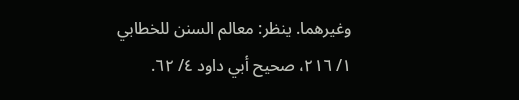وغيرهما. ينظر: معالم السنن للخطابي ١/ ٢١٦، صحيح أبي داود ٤/ ٦٢.